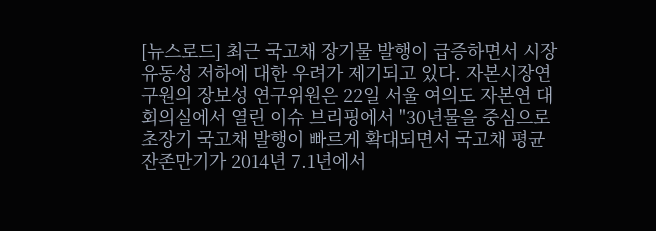[뉴스로드] 최근 국고채 장기물 발행이 급증하면서 시장 유동성 저하에 대한 우려가 제기되고 있다. 자본시장연구원의 장보성 연구위원은 22일 서울 여의도 자본연 대회의실에서 열린 이슈 브리핑에서 "30년물을 중심으로 초장기 국고채 발행이 빠르게 확대되면서 국고채 평균 잔존만기가 2014년 7.1년에서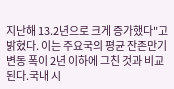지난해 13.2년으로 크게 증가했다"고 밝혔다. 이는 주요국의 평균 잔존만기 변동 폭이 2년 이하에 그친 것과 비교된다.국내 시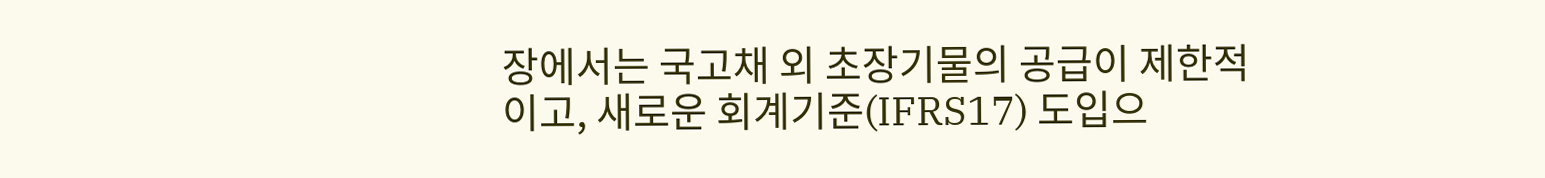장에서는 국고채 외 초장기물의 공급이 제한적이고, 새로운 회계기준(IFRS17) 도입으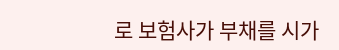로 보험사가 부채를 시가